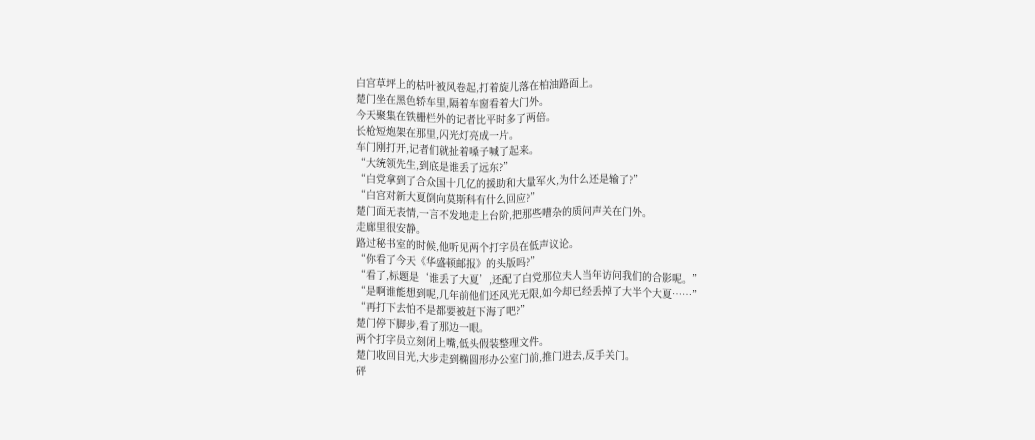白宫草坪上的枯叶被风卷起,打着旋儿落在柏油路面上。
楚门坐在黑色轿车里,隔着车窗看着大门外。
今天聚集在铁栅栏外的记者比平时多了两倍。
长枪短炮架在那里,闪光灯亮成一片。
车门刚打开,记者们就扯着嗓子喊了起来。
“大统领先生,到底是谁丢了远东?”
“白党拿到了合众国十几亿的援助和大量军火,为什么还是输了?”
“白宫对新大夏倒向莫斯科有什么回应?”
楚门面无表情,一言不发地走上台阶,把那些嘈杂的质问声关在门外。
走廊里很安静。
路过秘书室的时候,他听见两个打字员在低声议论。
“你看了今天《华盛顿邮报》的头版吗?”
“看了,标题是‘谁丢了大夏’,还配了白党那位夫人当年访问我们的合影呢。”
“是啊谁能想到呢,几年前他们还风光无限,如今却已经丢掉了大半个大夏……”
“再打下去怕不是都要被赶下海了吧?”
楚门停下脚步,看了那边一眼。
两个打字员立刻闭上嘴,低头假装整理文件。
楚门收回目光,大步走到椭圆形办公室门前,推门进去,反手关门。
砰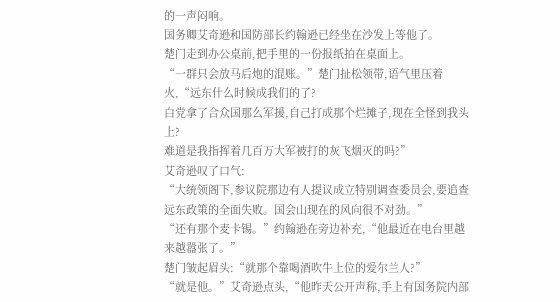的一声闷响。
国务卿艾奇逊和国防部长约翰逊已经坐在沙发上等他了。
楚门走到办公桌前,把手里的一份报纸拍在桌面上。
“一群只会放马后炮的混账。”楚门扯松领带,语气里压着火,“远东什么时候成我们的了?
白党拿了合众国那么军援,自己打成那个烂摊子,现在全怪到我头上?
难道是我指挥着几百万大军被打的灰飞烟灭的吗?”
艾奇逊叹了口气:
“大统领阁下,参议院那边有人提议成立特别调查委员会,要追查远东政策的全面失败。国会山现在的风向很不对劲。”
“还有那个麦卡锡。”约翰逊在旁边补充,“他最近在电台里越来越嚣张了。”
楚门皱起眉头:“就那个靠喝酒吹牛上位的爱尔兰人?”
“就是他。”艾奇逊点头,“他昨天公开声称,手上有国务院内部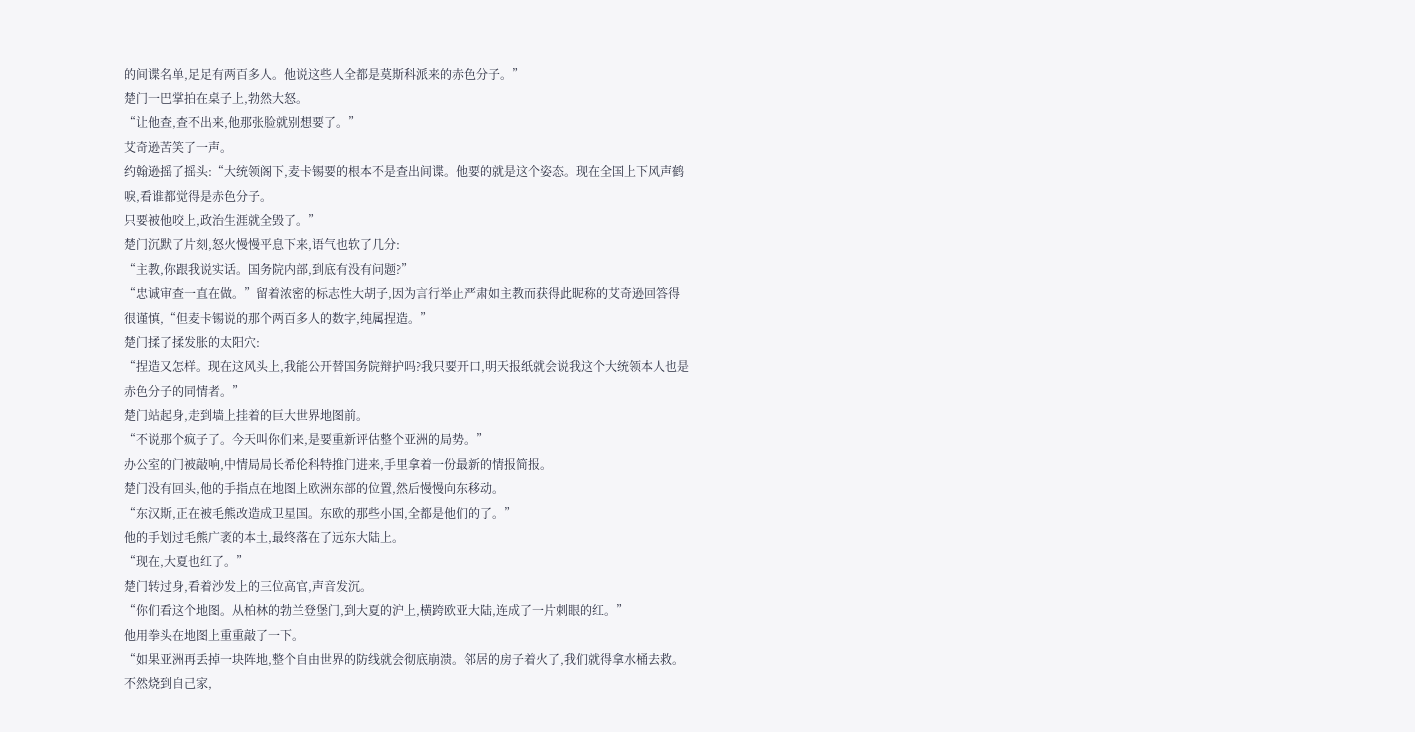的间谍名单,足足有两百多人。他说这些人全都是莫斯科派来的赤色分子。”
楚门一巴掌拍在桌子上,勃然大怒。
“让他查,查不出来,他那张脸就别想要了。”
艾奇逊苦笑了一声。
约翰逊摇了摇头:“大统领阁下,麦卡锡要的根本不是查出间谍。他要的就是这个姿态。现在全国上下风声鹤唳,看谁都觉得是赤色分子。
只要被他咬上,政治生涯就全毁了。”
楚门沉默了片刻,怒火慢慢平息下来,语气也软了几分:
“主教,你跟我说实话。国务院内部,到底有没有问题?”
“忠诚审查一直在做。”留着浓密的标志性大胡子,因为言行举止严肃如主教而获得此昵称的艾奇逊回答得很谨慎,“但麦卡锡说的那个两百多人的数字,纯属捏造。”
楚门揉了揉发胀的太阳穴:
“捏造又怎样。现在这风头上,我能公开替国务院辩护吗?我只要开口,明天报纸就会说我这个大统领本人也是赤色分子的同情者。”
楚门站起身,走到墙上挂着的巨大世界地图前。
“不说那个疯子了。今天叫你们来,是要重新评估整个亚洲的局势。”
办公室的门被敲响,中情局局长希伦科特推门进来,手里拿着一份最新的情报简报。
楚门没有回头,他的手指点在地图上欧洲东部的位置,然后慢慢向东移动。
“东汉斯,正在被毛熊改造成卫星国。东欧的那些小国,全都是他们的了。”
他的手划过毛熊广袤的本土,最终落在了远东大陆上。
“现在,大夏也红了。”
楚门转过身,看着沙发上的三位高官,声音发沉。
“你们看这个地图。从柏林的勃兰登堡门,到大夏的沪上,横跨欧亚大陆,连成了一片刺眼的红。”
他用拳头在地图上重重敲了一下。
“如果亚洲再丢掉一块阵地,整个自由世界的防线就会彻底崩溃。邻居的房子着火了,我们就得拿水桶去救。不然烧到自己家,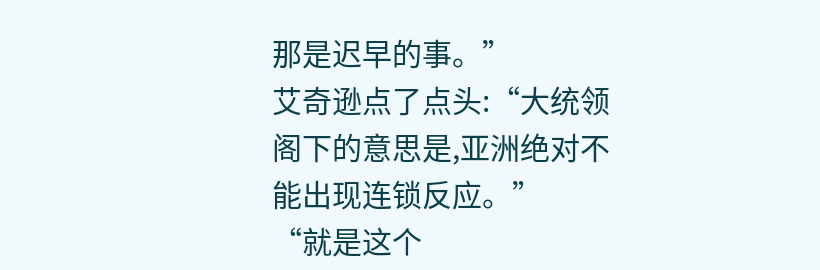那是迟早的事。”
艾奇逊点了点头:“大统领阁下的意思是,亚洲绝对不能出现连锁反应。”
“就是这个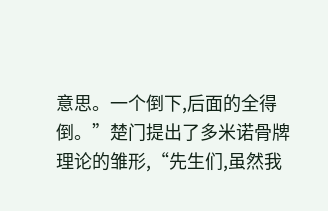意思。一个倒下,后面的全得倒。”楚门提出了多米诺骨牌理论的雏形,“先生们,虽然我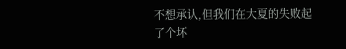不想承认,但我们在大夏的失败起了个坏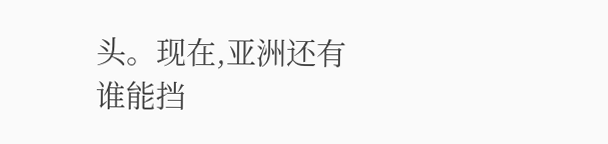头。现在,亚洲还有谁能挡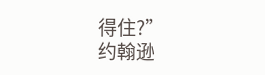得住?”
约翰逊